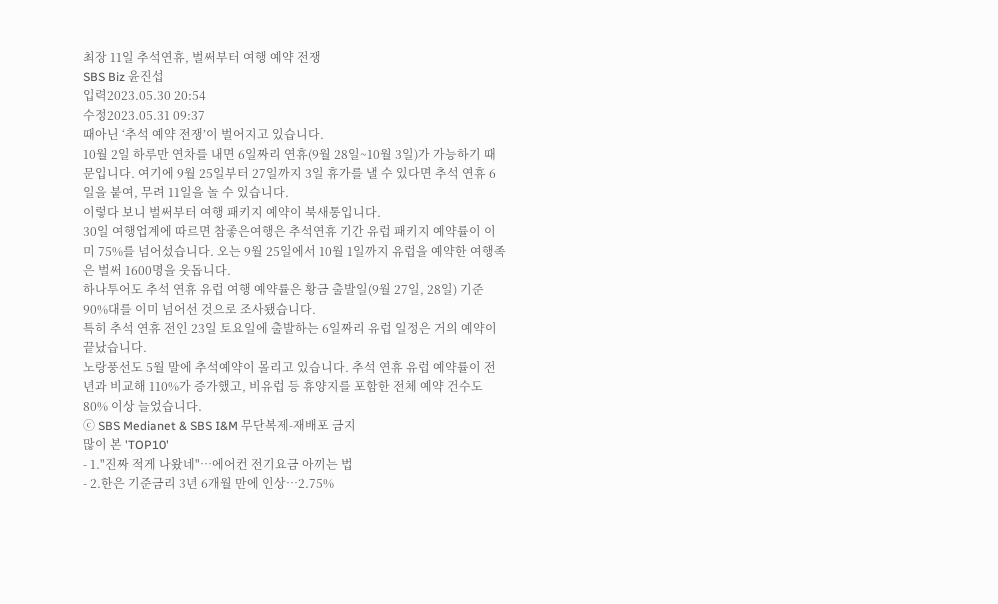최장 11일 추석연휴, 벌써부터 여행 예약 전쟁
SBS Biz 윤진섭
입력2023.05.30 20:54
수정2023.05.31 09:37
때아닌 ‘추석 예약 전쟁’이 벌어지고 있습니다.
10월 2일 하루만 연차를 내면 6일짜리 연휴(9월 28일~10월 3일)가 가능하기 때문입니다. 여기에 9월 25일부터 27일까지 3일 휴가를 낼 수 있다면 추석 연휴 6일을 붙여, 무려 11일을 놀 수 있습니다.
이렇다 보니 벌써부터 여행 패키지 예약이 북새통입니다.
30일 여행업계에 따르면 참좋은여행은 추석연휴 기간 유럽 패키지 예약률이 이미 75%를 넘어섰습니다. 오는 9월 25일에서 10월 1일까지 유럽을 예약한 여행족은 벌써 1600명을 웃돕니다.
하나투어도 추석 연휴 유럽 여행 예약률은 황금 출발일(9월 27일, 28일) 기준 90%대를 이미 넘어선 것으로 조사됐습니다.
특히 추석 연휴 전인 23일 토요일에 출발하는 6일짜리 유럽 일정은 거의 예약이 끝났습니다.
노랑풍선도 5월 말에 추석예약이 몰리고 있습니다. 추석 연휴 유럽 예약률이 전년과 비교해 110%가 증가했고, 비유럽 등 휴양지를 포함한 전체 예약 건수도 80% 이상 늘었습니다.
ⓒ SBS Medianet & SBS I&M 무단복제-재배포 금지
많이 본 'TOP10'
- 1."진짜 적게 나왔네"…에어컨 전기요금 아끼는 법
- 2.한은 기준금리 3년 6개월 만에 인상…2.75%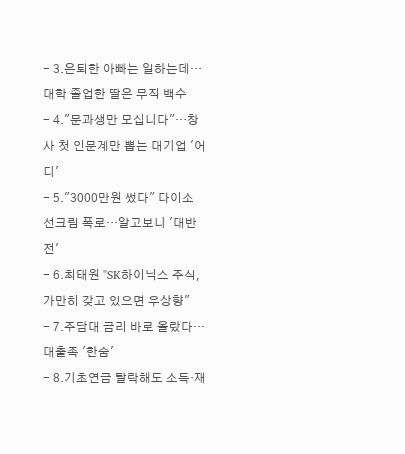- 3.은퇴한 아빠는 일하는데…대학 졸업한 딸은 무직 백수
- 4."문과생만 모십니다"…창사 첫 인문계만 뽑는 대기업 '어디'
- 5."3000만원 썼다" 다이소 선크림 폭로…알고보니 '대반전'
- 6.최태원 "SK하이닉스 주식, 가만히 갖고 있으면 우상향"
- 7.주담대 금리 바로 올랐다…대출족 '한숨'
- 8.기초연금 탈락해도 소득·재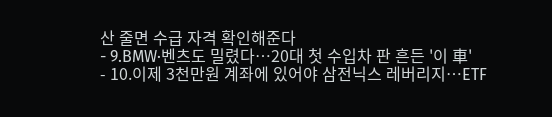산 줄면 수급 자격 확인해준다
- 9.BMW·벤츠도 밀렸다…20대 첫 수입차 판 흔든 '이 車'
- 10.이제 3천만원 계좌에 있어야 삼전닉스 레버리지…ETF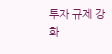투자 규제 강화